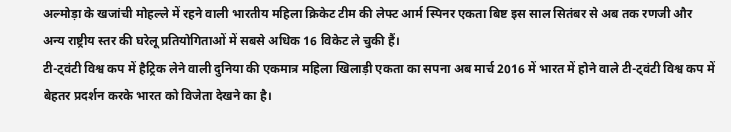अल्मोड़ा के खजांची मोहल्ले में रहने वाली भारतीय महिला क्रिकेट टीम की लेफ्ट आर्म स्पिनर एकता बिष्ट इस साल सितंबर से अब तक रणजी और अन्य राष्ट्रीय स्तर की घरेलू प्रतियोगिताओं में सबसे अधिक 16 विकेट ले चुकी हैं।
टी-ट्वंटी विश्व कप में हैट्रिक लेने वाली दुनिया की एकमात्र महिला खिलाड़ी एकता का सपना अब मार्च 2016 में भारत में होने वाले टी-ट्वंटी विश्व कप में बेहतर प्रदर्शन करके भारत को विजेता देखने का है।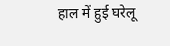हाल में हुई घरेलू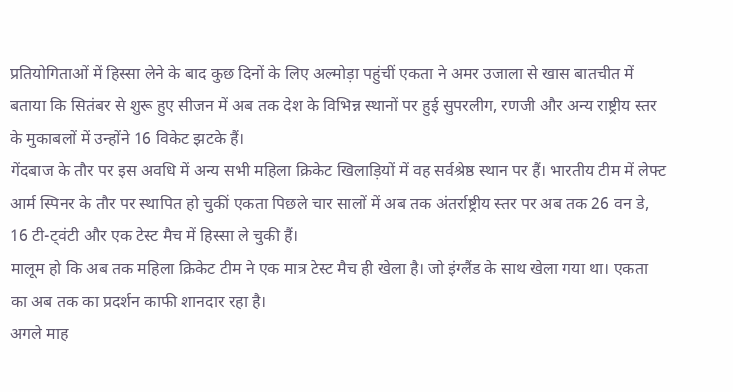प्रतियोगिताओं में हिस्सा लेने के बाद कुछ दिनों के लिए अल्मोड़ा पहुंचीं एकता ने अमर उजाला से खास बातचीत में बताया कि सितंबर से शुरू हुए सीजन में अब तक देश के विभिन्न स्थानों पर हुई सुपरलीग, रणजी और अन्य राष्ट्रीय स्तर के मुकाबलों में उन्होंने 16 विकेट झटके हैं।
गेंदबाज के तौर पर इस अवधि में अन्य सभी महिला क्रिकेट खिलाड़ियों में वह सर्वश्रेष्ठ स्थान पर हैं। भारतीय टीम में लेफ्ट आर्म स्पिनर के तौर पर स्थापित हो चुकीं एकता पिछले चार सालों में अब तक अंतर्राष्ट्रीय स्तर पर अब तक 26 वन डे, 16 टी-ट्वंटी और एक टेस्ट मैच में हिस्सा ले चुकी हैं।
मालूम हो कि अब तक महिला क्रिकेट टीम ने एक मात्र टेस्ट मैच ही खेला है। जो इंग्लैंड के साथ खेला गया था। एकता का अब तक का प्रदर्शन काफी शानदार रहा है।
अगले माह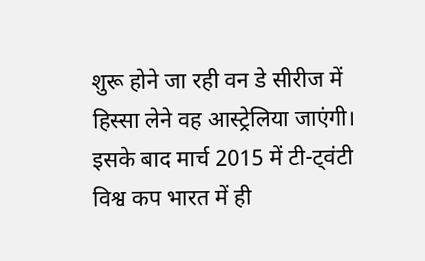शुरू होने जा रही वन डे सीरीज में हिस्सा लेने वह आस्ट्रेलिया जाएंगी। इसके बाद मार्च 2015 में टी-ट्वंटी विश्व कप भारत में ही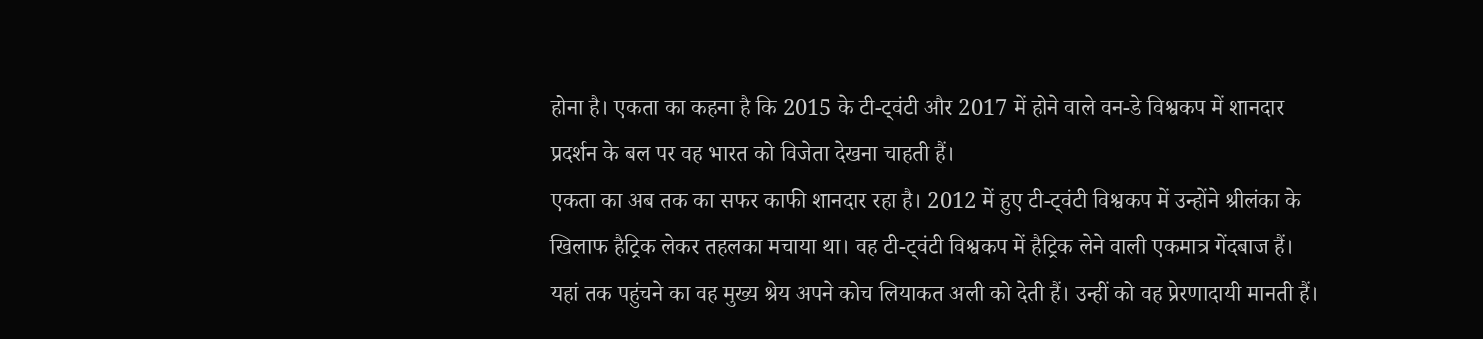होना है। एकता का कहना है कि 2015 के टी-ट्वंटी और 2017 में होने वाले वन-डे विश्वकप में शानदार प्रदर्शन के बल पर वह भारत को विजेता देखना चाहती हैं।
एकता का अब तक का सफर काफी शानदार रहा है। 2012 में हुए टी-ट्वंटी विश्वकप में उन्होंने श्रीलंका के खिलाफ हैट्रिक लेकर तहलका मचाया था। वह टी-ट्वंटी विश्वकप में हैट्रिक लेने वाली एकमात्र गेंदबाज हैं।
यहां तक पहुंचने का वह मुख्य श्रेय अपने कोच लियाकत अली को देती हैं। उन्हीं को वह प्रेरणादायी मानती हैं।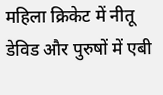महिला क्रिकेट में नीतू डेविड और पुरुषों में एबी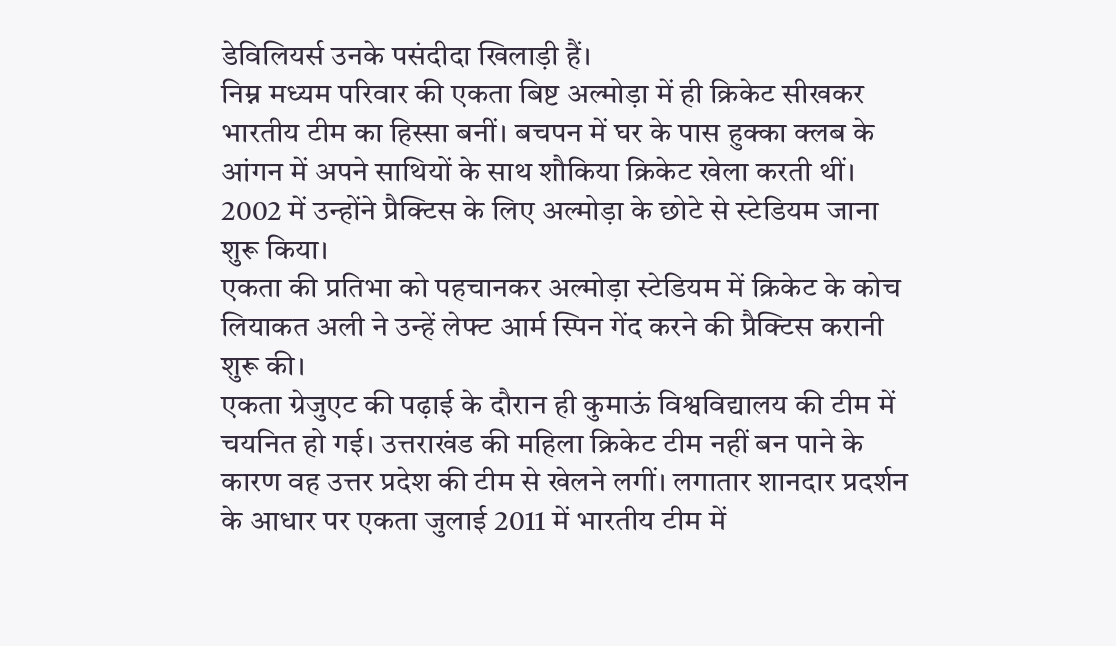डेविलियर्स उनके पसंदीदा खिलाड़ी हैं।
निम्न मध्यम परिवार की एकता बिष्ट अल्मोड़ा में ही क्रिकेट सीखकर भारतीय टीम का हिस्सा बनीं। बचपन में घर के पास हुक्का क्लब के आंगन में अपने साथियों के साथ शौकिया क्रिकेट खेला करती थीं। 2002 में उन्होंने प्रैक्टिस के लिए अल्मोड़ा के छोटे से स्टेडियम जाना शुरू किया।
एकता की प्रतिभा को पहचानकर अल्मोड़ा स्टेडियम में क्रिकेट के कोच लियाकत अली ने उन्हें लेफ्ट आर्म स्पिन गेंद करने की प्रैक्टिस करानी शुरू की।
एकता ग्रेजुएट की पढ़ाई के दौरान ही कुमाऊं विश्वविद्यालय की टीम में चयनित हो गई। उत्तराखंड की महिला क्रिकेट टीम नहीं बन पाने के कारण वह उत्तर प्रदेश की टीम से खेलने लगीं। लगातार शानदार प्रदर्शन के आधार पर एकता जुलाई 2011 में भारतीय टीम में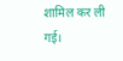शामिल कर ली गई।